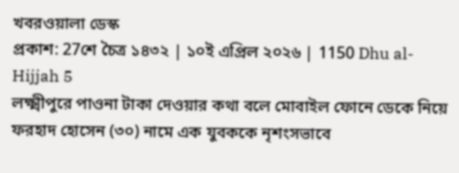খবরওয়ালা ডেস্ক
প্রকাশ: 27শে চৈত্র ১৪৩২ | ১০ই এপ্রিল ২০২৬ | 1150 Dhu al-Hijjah 5
লক্ষ্মীপুরে পাওনা টাকা দেওয়ার কথা বলে মোবাইল ফোনে ডেকে নিয়ে ফরহাদ হোসেন (৩০) নামে এক যুবককে নৃশংসভাবে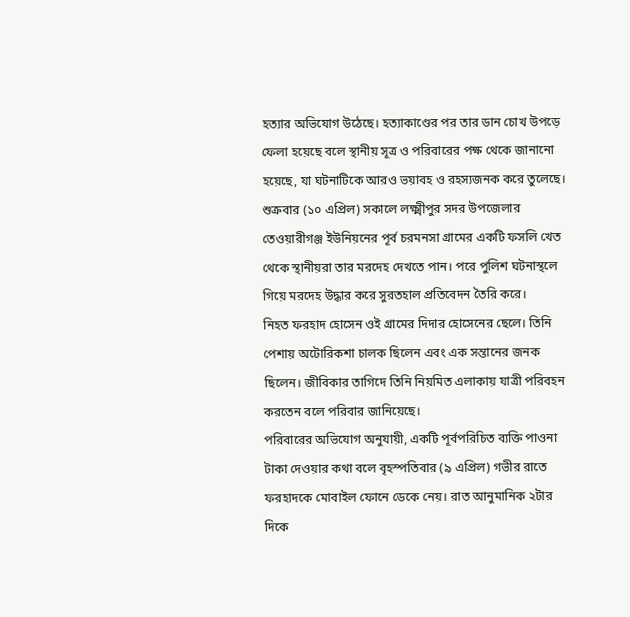হত্যার অভিযোগ উঠেছে। হত্যাকাণ্ডের পর তার ডান চোখ উপড়ে ফেলা হয়েছে বলে স্থানীয় সূত্র ও পরিবারের পক্ষ থেকে জানানো হয়েছে, যা ঘটনাটিকে আরও ভয়াবহ ও রহস্যজনক করে তুলেছে।
শুক্রবার (১০ এপ্রিল) সকালে লক্ষ্মীপুর সদর উপজেলার তেওয়ারীগঞ্জ ইউনিয়নের পূর্ব চরমনসা গ্রামের একটি ফসলি খেত থেকে স্থানীয়রা তার মরদেহ দেখতে পান। পরে পুলিশ ঘটনাস্থলে গিয়ে মরদেহ উদ্ধার করে সুরতহাল প্রতিবেদন তৈরি করে।
নিহত ফরহাদ হোসেন ওই গ্রামের দিদার হোসেনের ছেলে। তিনি পেশায় অটোরিকশা চালক ছিলেন এবং এক সন্তানের জনক ছিলেন। জীবিকার তাগিদে তিনি নিয়মিত এলাকায় যাত্রী পরিবহন করতেন বলে পরিবার জানিয়েছে।
পরিবারের অভিযোগ অনুযায়ী, একটি পূর্বপরিচিত ব্যক্তি পাওনা টাকা দেওয়ার কথা বলে বৃহস্পতিবার (৯ এপ্রিল) গভীর রাতে ফরহাদকে মোবাইল ফোনে ডেকে নেয়। রাত আনুমানিক ২টার দিকে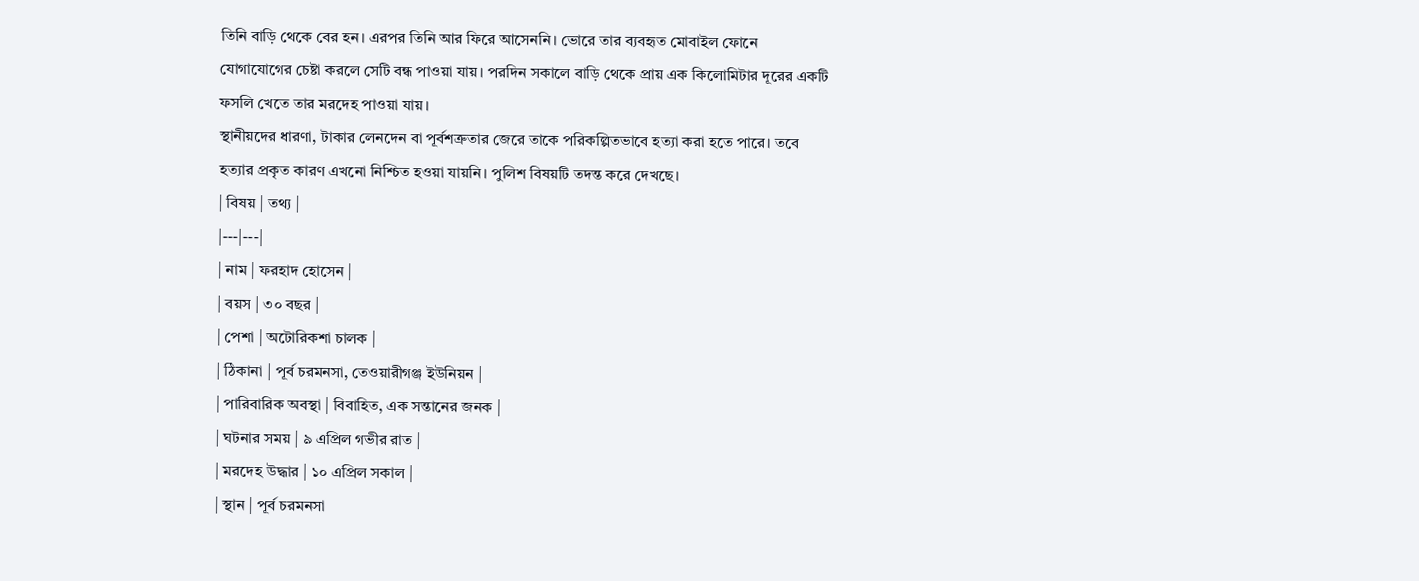তিনি বাড়ি থেকে বের হন। এরপর তিনি আর ফিরে আসেননি। ভোরে তার ব্যবহৃত মোবাইল ফোনে যোগাযোগের চেষ্টা করলে সেটি বন্ধ পাওয়া যায়। পরদিন সকালে বাড়ি থেকে প্রায় এক কিলোমিটার দূরের একটি ফসলি খেতে তার মরদেহ পাওয়া যায়।
স্থানীয়দের ধারণা, টাকার লেনদেন বা পূর্বশত্রুতার জেরে তাকে পরিকল্পিতভাবে হত্যা করা হতে পারে। তবে হত্যার প্রকৃত কারণ এখনো নিশ্চিত হওয়া যায়নি। পুলিশ বিষয়টি তদন্ত করে দেখছে।
| বিষয় | তথ্য |
|---|---|
| নাম | ফরহাদ হোসেন |
| বয়স | ৩০ বছর |
| পেশা | অটোরিকশা চালক |
| ঠিকানা | পূর্ব চরমনসা, তেওয়ারীগঞ্জ ইউনিয়ন |
| পারিবারিক অবস্থা | বিবাহিত, এক সন্তানের জনক |
| ঘটনার সময় | ৯ এপ্রিল গভীর রাত |
| মরদেহ উদ্ধার | ১০ এপ্রিল সকাল |
| স্থান | পূর্ব চরমনসা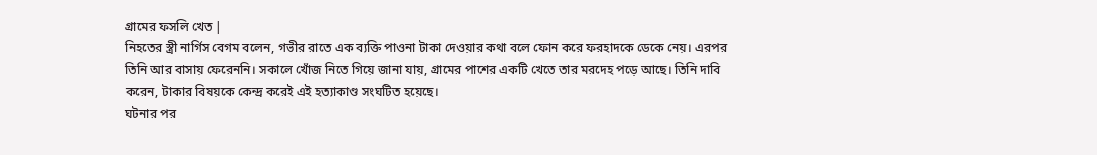গ্রামের ফসলি খেত |
নিহতের স্ত্রী নার্গিস বেগম বলেন, গভীর রাতে এক ব্যক্তি পাওনা টাকা দেওয়ার কথা বলে ফোন করে ফরহাদকে ডেকে নেয়। এরপর তিনি আর বাসায় ফেরেননি। সকালে খোঁজ নিতে গিয়ে জানা যায়, গ্রামের পাশের একটি খেতে তার মরদেহ পড়ে আছে। তিনি দাবি করেন, টাকার বিষয়কে কেন্দ্র করেই এই হত্যাকাণ্ড সংঘটিত হয়েছে।
ঘটনার পর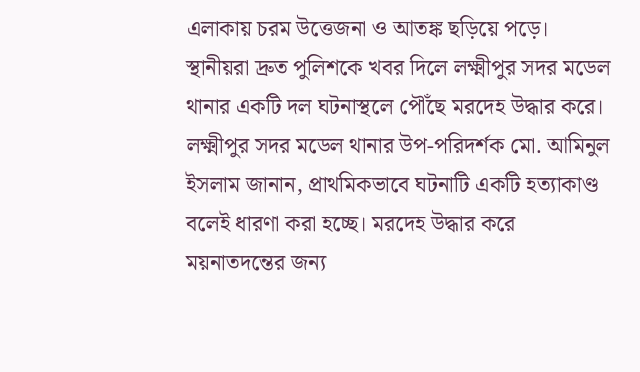এলাকায় চরম উত্তেজনা ও আতঙ্ক ছড়িয়ে পড়ে। স্থানীয়রা দ্রুত পুলিশকে খবর দিলে লক্ষ্মীপুর সদর মডেল থানার একটি দল ঘটনাস্থলে পৌঁছে মরদেহ উদ্ধার করে।
লক্ষ্মীপুর সদর মডেল থানার উপ-পরিদর্শক মো. আমিনুল ইসলাম জানান, প্রাথমিকভাবে ঘটনাটি একটি হত্যাকাণ্ড বলেই ধারণা করা হচ্ছে। মরদেহ উদ্ধার করে ময়নাতদন্তের জন্য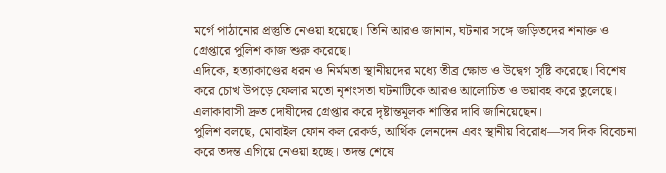মর্গে পাঠানোর প্রস্তুতি নেওয়া হয়েছে। তিনি আরও জানান, ঘটনার সঙ্গে জড়িতদের শনাক্ত ও গ্রেপ্তারে পুলিশ কাজ শুরু করেছে।
এদিকে, হত্যাকাণ্ডের ধরন ও নির্মমতা স্থানীয়দের মধ্যে তীব্র ক্ষোভ ও উদ্বেগ সৃষ্টি করেছে। বিশেষ করে চোখ উপড়ে ফেলার মতো নৃশংসতা ঘটনাটিকে আরও আলোচিত ও ভয়াবহ করে তুলেছে। এলাকাবাসী দ্রুত দোষীদের গ্রেপ্তার করে দৃষ্টান্তমূলক শাস্তির দাবি জানিয়েছেন।
পুলিশ বলছে, মোবাইল ফোন কল রেকর্ড, আর্থিক লেনদেন এবং স্থানীয় বিরোধ—সব দিক বিবেচনা করে তদন্ত এগিয়ে নেওয়া হচ্ছে। তদন্ত শেষে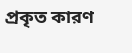প্রকৃত কারণ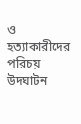ও হত্যাকারীদের পরিচয় উদঘাটন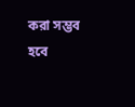করা সম্ভব হবে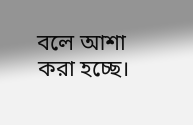বলে আশা করা হচ্ছে।